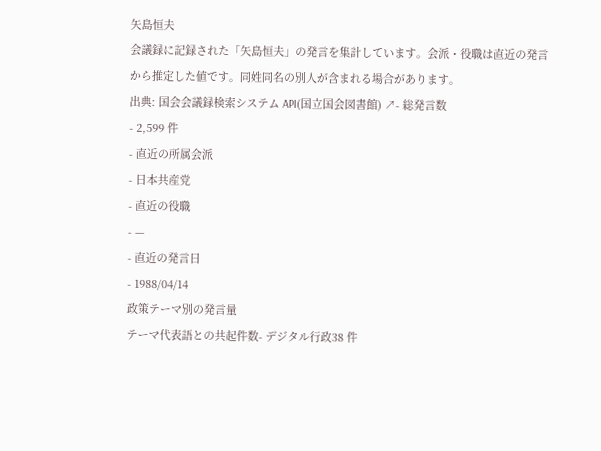矢島恒夫
会議録に記録された「矢島恒夫」の発言を集計しています。会派・役職は直近の発言から推定した値です。同姓同名の別人が含まれる場合があります。
出典: 国会会議録検索システム API(国立国会図書館) ↗- 総発言数
- 2,599 件
- 直近の所属会派
- 日本共産党
- 直近の役職
- —
- 直近の発言日
- 1988/04/14
政策テーマ別の発言量
テーマ代表語との共起件数- デジタル行政38 件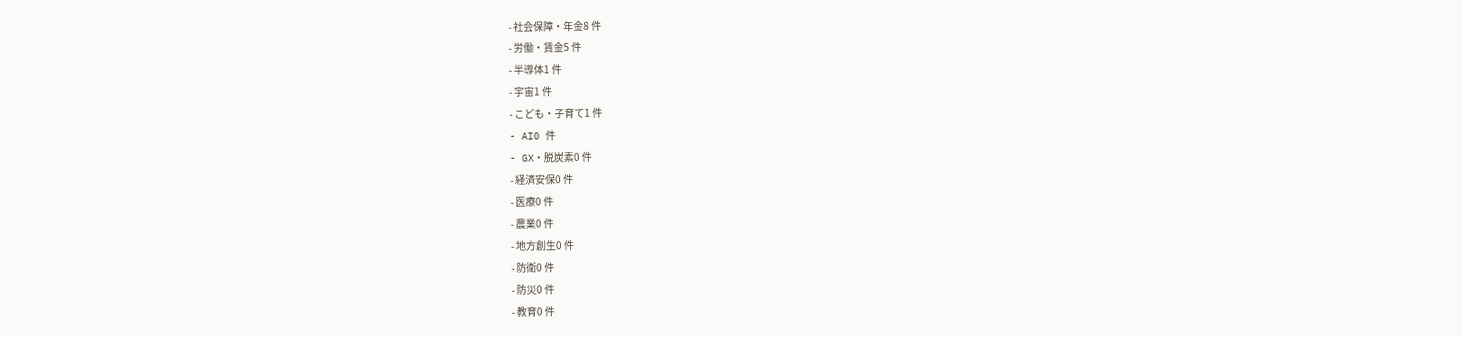- 社会保障・年金8 件
- 労働・賃金5 件
- 半導体1 件
- 宇宙1 件
- こども・子育て1 件
- AI0 件
- GX・脱炭素0 件
- 経済安保0 件
- 医療0 件
- 農業0 件
- 地方創生0 件
- 防衛0 件
- 防災0 件
- 教育0 件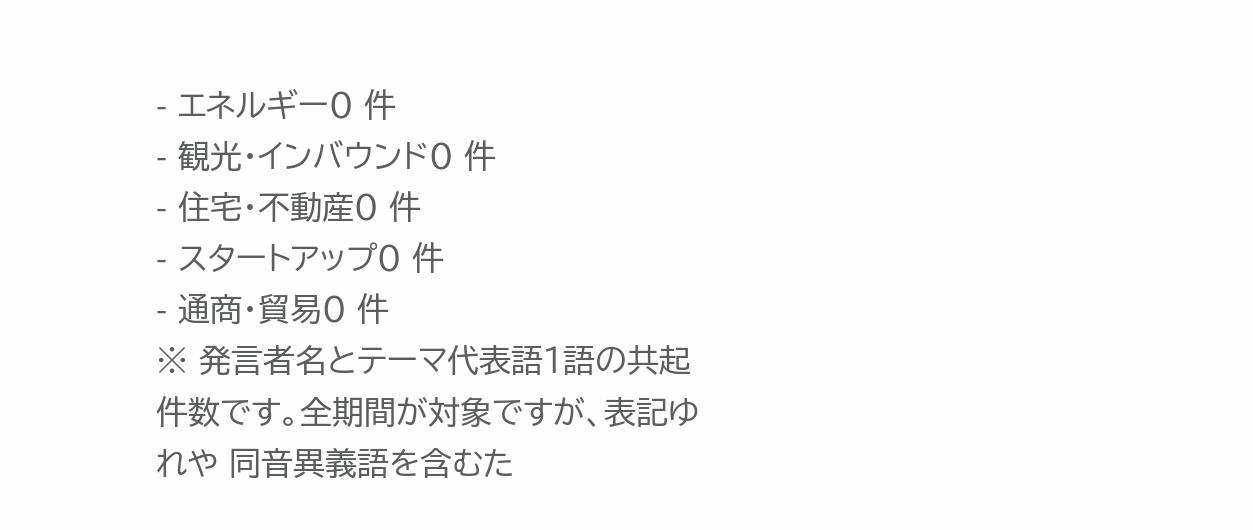- エネルギー0 件
- 観光・インバウンド0 件
- 住宅・不動産0 件
- スタートアップ0 件
- 通商・貿易0 件
※ 発言者名とテーマ代表語1語の共起件数です。全期間が対象ですが、表記ゆれや 同音異義語を含むた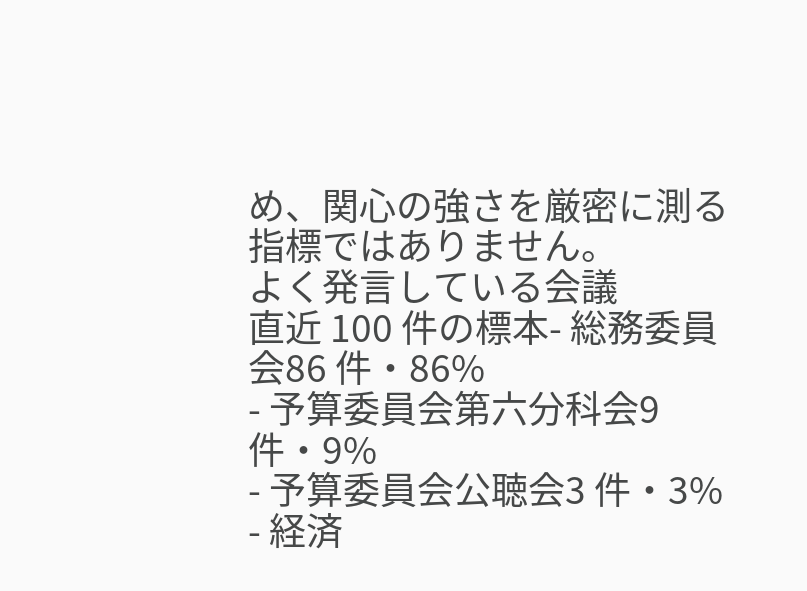め、関心の強さを厳密に測る指標ではありません。
よく発言している会議
直近 100 件の標本- 総務委員会86 件・86%
- 予算委員会第六分科会9 件・9%
- 予算委員会公聴会3 件・3%
- 経済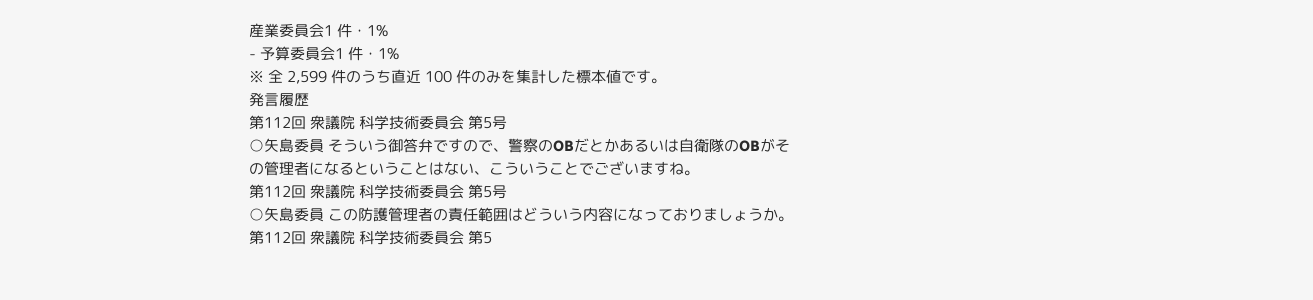産業委員会1 件・1%
- 予算委員会1 件・1%
※ 全 2,599 件のうち直近 100 件のみを集計した標本値です。
発言履歴
第112回 衆議院 科学技術委員会 第5号
○矢島委員 そういう御答弁ですので、警察のOBだとかあるいは自衛隊のOBがその管理者になるということはない、こういうことでございますね。
第112回 衆議院 科学技術委員会 第5号
○矢島委員 この防護管理者の責任範囲はどういう内容になっておりましょうか。
第112回 衆議院 科学技術委員会 第5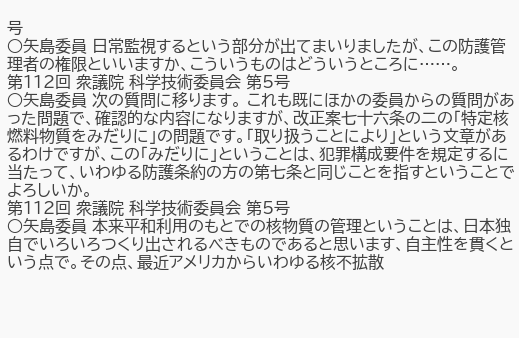号
○矢島委員 日常監視するという部分が出てまいりましたが、この防護管理者の権限といいますか、こういうものはどういうところに……。
第112回 衆議院 科学技術委員会 第5号
○矢島委員 次の質問に移ります。 これも既にほかの委員からの質問があった問題で、確認的な内容になりますが、改正案七十六条の二の「特定核燃料物質をみだりに」の問題です。「取り扱うことにより」という文章があるわけですが、この「みだりに」ということは、犯罪構成要件を規定するに当たって、いわゆる防護条約の方の第七条と同じことを指すということでよろしいか。
第112回 衆議院 科学技術委員会 第5号
○矢島委員 本来平和利用のもとでの核物質の管理ということは、日本独自でいろいろつくり出されるべきものであると思います、自主性を貫くという点で。その点、最近アメリカからいわゆる核不拡散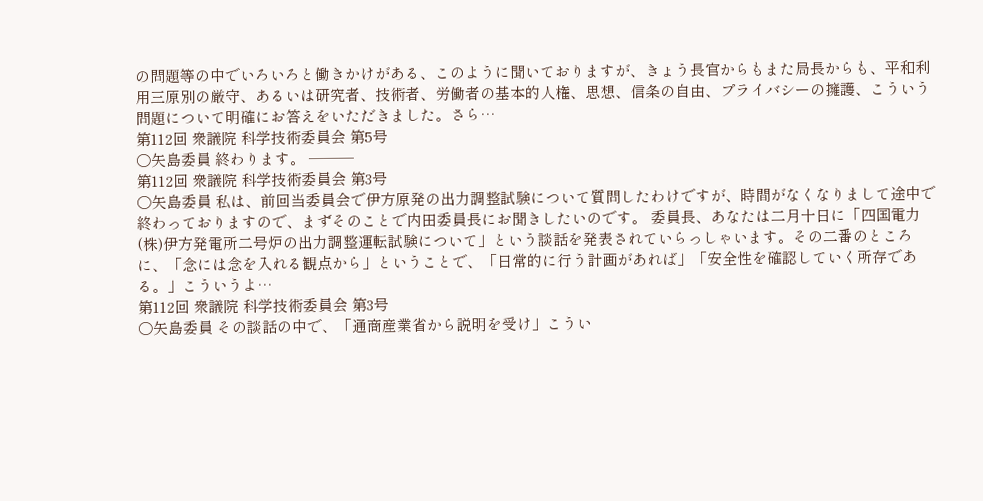の問題等の中でいろいろと働きかけがある、このように聞いておりますが、きょう長官からもまた局長からも、平和利用三原別の厳守、あるいは研究者、技術者、労働者の基本的人権、思想、信条の自由、プライバシーの擁護、こういう問題について明確にお答えをいただきました。さら…
第112回 衆議院 科学技術委員会 第5号
○矢島委員 終わります。 ───
第112回 衆議院 科学技術委員会 第3号
○矢島委員 私は、前回当委員会で伊方原発の出力調整試験について質問したわけですが、時間がなくなりまして途中で終わっておりますので、まずそのことで内田委員長にお聞きしたいのです。 委員長、あなたは二月十日に「四国電力(株)伊方発電所二号炉の出力調整運転試験について」という談話を発表されていらっしゃいます。その二番のところに、「念には念を入れる観点から」ということで、「日常的に行う計画があれば」「安全性を確認していく所存である。」こういうよ…
第112回 衆議院 科学技術委員会 第3号
○矢島委員 その談話の中で、「通商産業省から説明を受け」こうい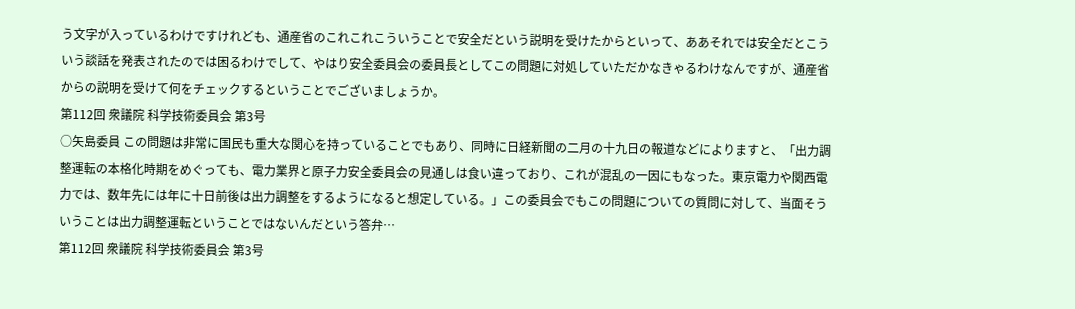う文字が入っているわけですけれども、通産省のこれこれこういうことで安全だという説明を受けたからといって、ああそれでは安全だとこういう談話を発表されたのでは困るわけでして、やはり安全委員会の委員長としてこの問題に対処していただかなきゃるわけなんですが、通産省からの説明を受けて何をチェックするということでございましょうか。
第112回 衆議院 科学技術委員会 第3号
○矢島委員 この問題は非常に国民も重大な関心を持っていることでもあり、同時に日経新聞の二月の十九日の報道などによりますと、「出力調整運転の本格化時期をめぐっても、電力業界と原子力安全委員会の見通しは食い違っており、これが混乱の一因にもなった。東京電力や関西電力では、数年先には年に十日前後は出力調整をするようになると想定している。」この委員会でもこの問題についての質問に対して、当面そういうことは出力調整運転ということではないんだという答弁…
第112回 衆議院 科学技術委員会 第3号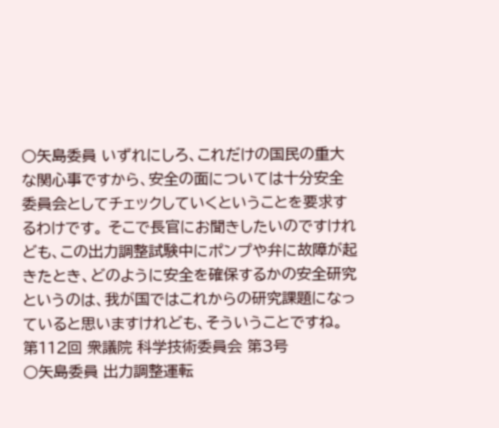○矢島委員 いずれにしろ、これだけの国民の重大な関心事ですから、安全の面については十分安全委員会としてチェックしていくということを要求するわけです。 そこで長官にお聞きしたいのですけれども、この出力調整試験中にポンプや弁に故障が起きたとき、どのように安全を確保するかの安全研究というのは、我が国ではこれからの研究課題になっていると思いますけれども、そういうことですね。
第112回 衆議院 科学技術委員会 第3号
○矢島委員 出力調整運転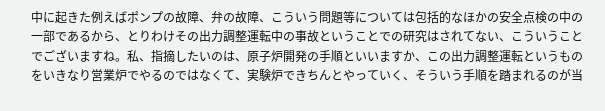中に起きた例えばポンプの故障、弁の故障、こういう問題等については包括的なほかの安全点検の中の一部であるから、とりわけその出力調整運転中の事故ということでの研究はされてない、こういうことでございますね。私、指摘したいのは、原子炉開発の手順といいますか、この出力調整運転というものをいきなり営業炉でやるのではなくて、実験炉できちんとやっていく、そういう手順を踏まれるのが当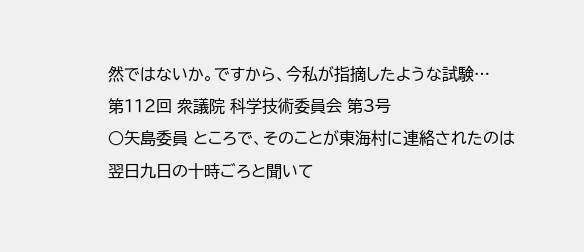然ではないか。ですから、今私が指摘したような試験…
第112回 衆議院 科学技術委員会 第3号
○矢島委員 ところで、そのことが東海村に連絡されたのは翌日九日の十時ごろと聞いて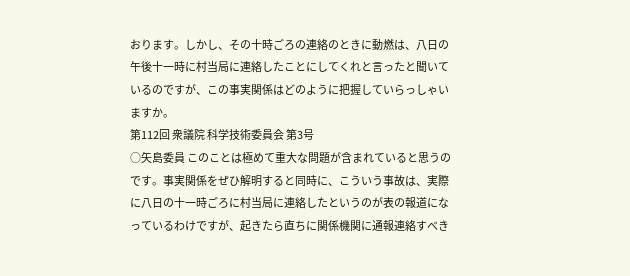おります。しかし、その十時ごろの連絡のときに動燃は、八日の午後十一時に村当局に連絡したことにしてくれと言ったと聞いているのですが、この事実関係はどのように把握していらっしゃいますか。
第112回 衆議院 科学技術委員会 第3号
○矢島委員 このことは極めて重大な問題が含まれていると思うのです。事実関係をぜひ解明すると同時に、こういう事故は、実際に八日の十一時ごろに村当局に連絡したというのが表の報道になっているわけですが、起きたら直ちに関係機関に通報連絡すべき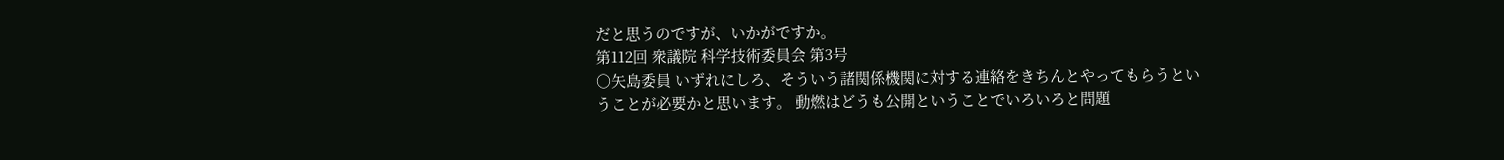だと思うのですが、いかがですか。
第112回 衆議院 科学技術委員会 第3号
○矢島委員 いずれにしろ、そういう諸関係機関に対する連絡をきちんとやってもらうということが必要かと思います。 動燃はどうも公開ということでいろいろと問題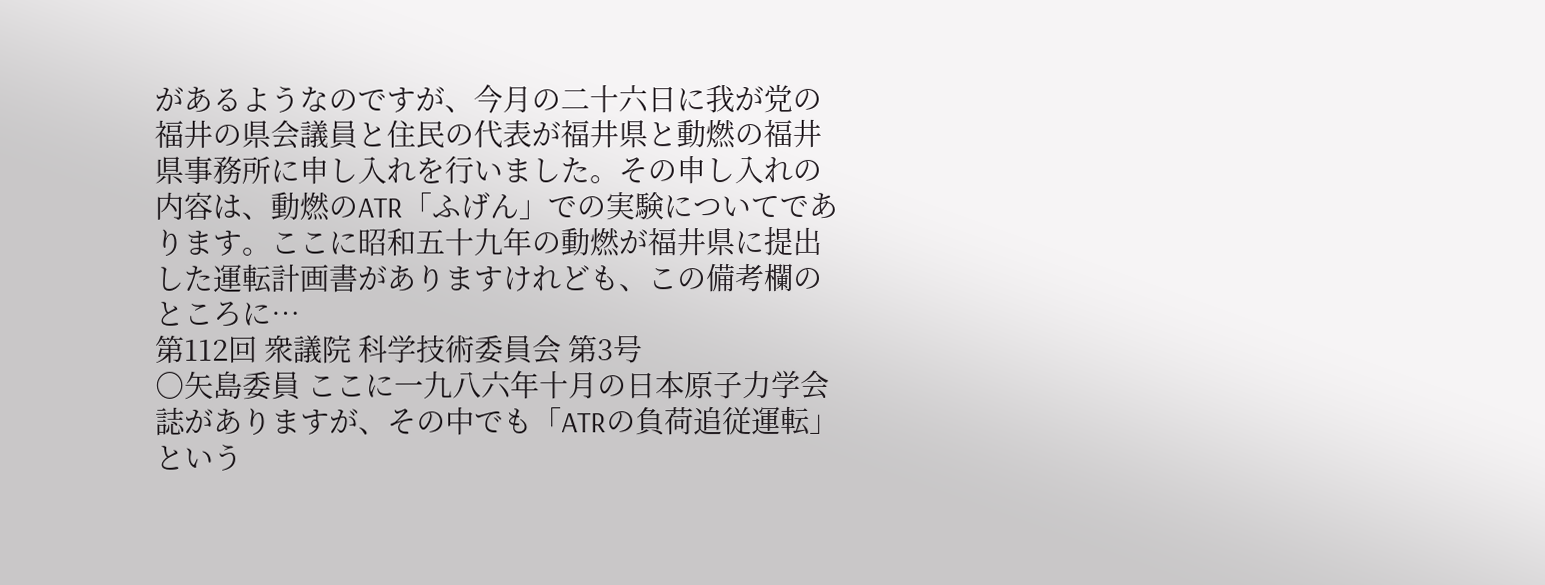があるようなのですが、今月の二十六日に我が党の福井の県会議員と住民の代表が福井県と動燃の福井県事務所に申し入れを行いました。その申し入れの内容は、動燃のATR「ふげん」での実験についてであります。ここに昭和五十九年の動燃が福井県に提出した運転計画書がありますけれども、この備考欄のところに…
第112回 衆議院 科学技術委員会 第3号
○矢島委員 ここに一九八六年十月の日本原子力学会誌がありますが、その中でも「ATRの負荷追従運転」という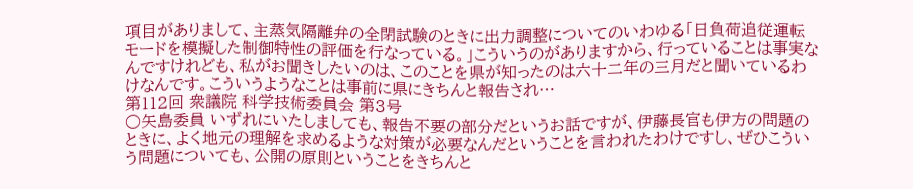項目がありまして、主蒸気隔離弁の全閉試験のときに出力調整についてのいわゆる「日負荷追従運転モードを模擬した制御特性の評価を行なっている。」こういうのがありますから、行っていることは事実なんですけれども、私がお聞きしたいのは、このことを県が知ったのは六十二年の三月だと聞いているわけなんです。こういうようなことは事前に県にきちんと報告され…
第112回 衆議院 科学技術委員会 第3号
○矢島委員 いずれにいたしましても、報告不要の部分だというお話ですが、伊藤長官も伊方の問題のときに、よく地元の理解を求めるような対策が必要なんだということを言われたわけですし、ぜひこういう問題についても、公開の原則ということをきちんと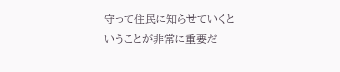守って住民に知らせていくということが非常に重要だ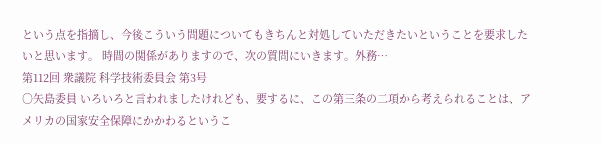という点を指摘し、今後こういう問題についてもきちんと対処していただきたいということを要求したいと思います。 時間の関係がありますので、次の質問にいきます。外務…
第112回 衆議院 科学技術委員会 第3号
○矢島委員 いろいろと言われましたけれども、要するに、この第三条の二項から考えられることは、アメリカの国家安全保障にかかわるというこ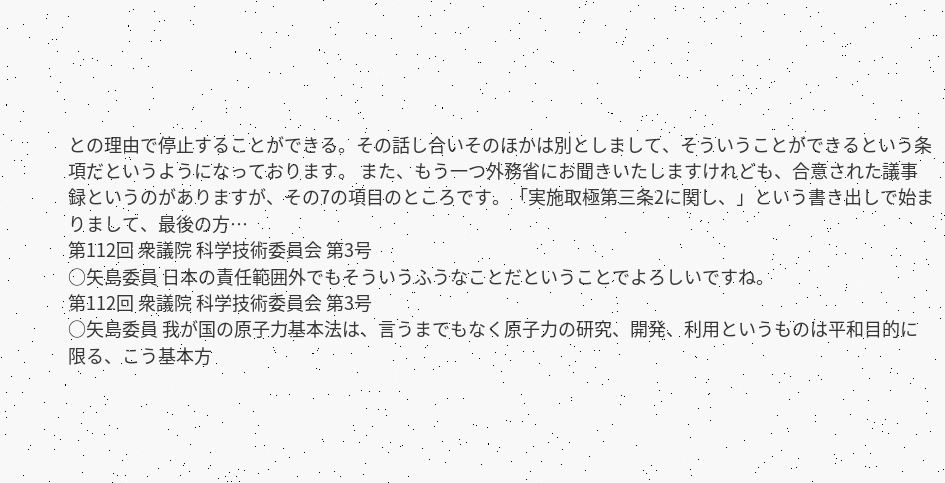との理由で停止することができる。その話し合いそのほかは別としまして、そういうことができるという条項だというようになっております。 また、もう一つ外務省にお聞きいたしますけれども、合意された議事録というのがありますが、その7の項目のところです。「実施取極第三条2に関し、」という書き出しで始まりまして、最後の方…
第112回 衆議院 科学技術委員会 第3号
○矢島委員 日本の責任範囲外でもそういうふうなことだということでよろしいですね。
第112回 衆議院 科学技術委員会 第3号
○矢島委員 我が国の原子力基本法は、言うまでもなく原子力の研究、開発、利用というものは平和目的に限る、こう基本方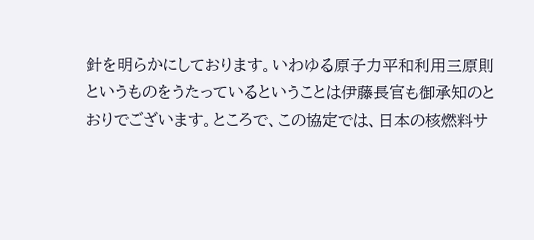針を明らかにしております。いわゆる原子力平和利用三原則というものをうたっているということは伊藤長官も御承知のとおりでございます。ところで、この協定では、日本の核燃料サ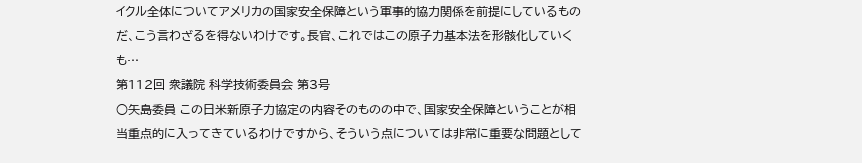イクル全体についてアメリカの国家安全保障という軍事的協力関係を前提にしているものだ、こう言わざるを得ないわけです。長官、これではこの原子力基本法を形骸化していくも…
第112回 衆議院 科学技術委員会 第3号
○矢島委員 この日米新原子力協定の内容そのものの中で、国家安全保障ということが相当重点的に入ってきているわけですから、そういう点については非常に重要な問題として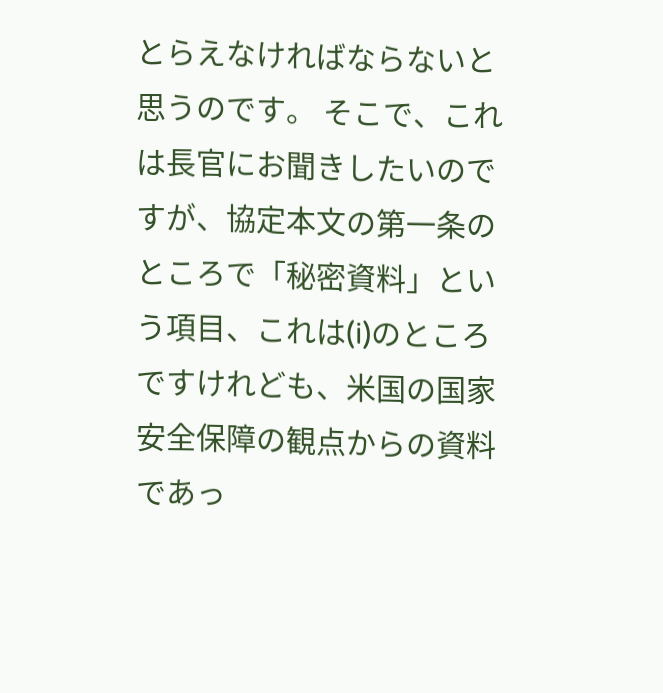とらえなければならないと思うのです。 そこで、これは長官にお聞きしたいのですが、協定本文の第一条のところで「秘密資料」という項目、これは(i)のところですけれども、米国の国家安全保障の観点からの資料であっ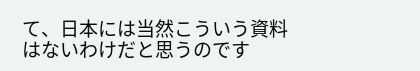て、日本には当然こういう資料はないわけだと思うのです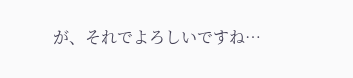が、それでよろしいですね…